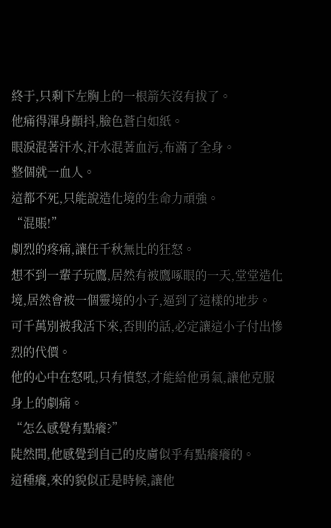終于,只剩下左胸上的一根箭矢沒有拔了。
他痛得渾身顫抖,臉色蒼白如紙。
眼淚混著汗水,汗水混著血污,布滿了全身。
整個就一血人。
這都不死,只能說造化境的生命力頑強。
“混賬!”
劇烈的疼痛,讓任千秋無比的狂怒。
想不到一輩子玩鷹,居然有被鷹啄眼的一天,堂堂造化境,居然會被一個靈境的小子,逼到了這樣的地步。
可千萬別被我活下來,否則的話,必定讓這小子付出慘烈的代價。
他的心中在怒吼,只有憤怒,才能給他勇氣,讓他克服身上的劇痛。
“怎么感覺有點癢?”
陡然間,他感覺到自己的皮膚似乎有點癢癢的。
這種癢,來的貌似正是時候,讓他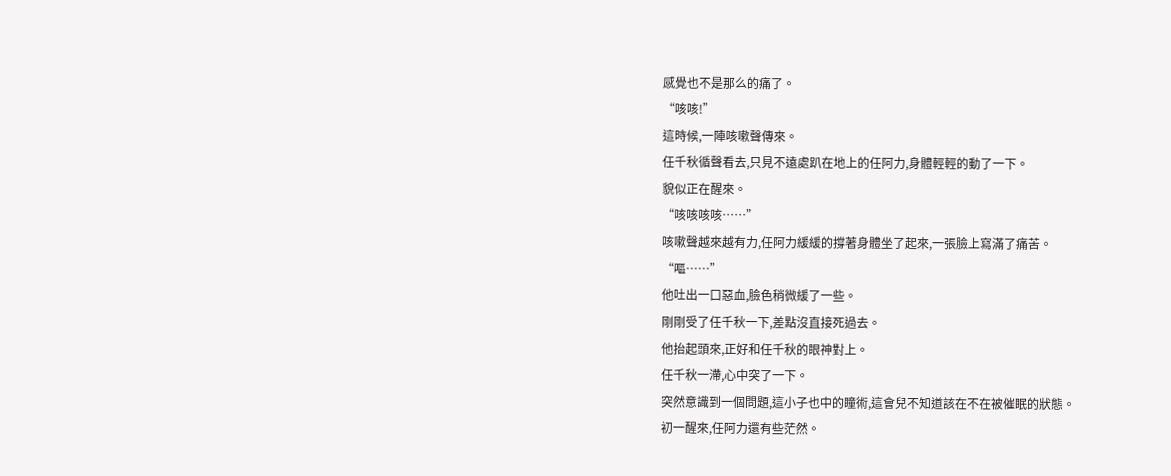感覺也不是那么的痛了。
“咳咳!”
這時候,一陣咳嗽聲傳來。
任千秋循聲看去,只見不遠處趴在地上的任阿力,身體輕輕的動了一下。
貌似正在醒來。
“咳咳咳咳……”
咳嗽聲越來越有力,任阿力緩緩的撐著身體坐了起來,一張臉上寫滿了痛苦。
“嘔……”
他吐出一口惡血,臉色稍微緩了一些。
剛剛受了任千秋一下,差點沒直接死過去。
他抬起頭來,正好和任千秋的眼神對上。
任千秋一滯,心中突了一下。
突然意識到一個問題,這小子也中的瞳術,這會兒不知道該在不在被催眠的狀態。
初一醒來,任阿力還有些茫然。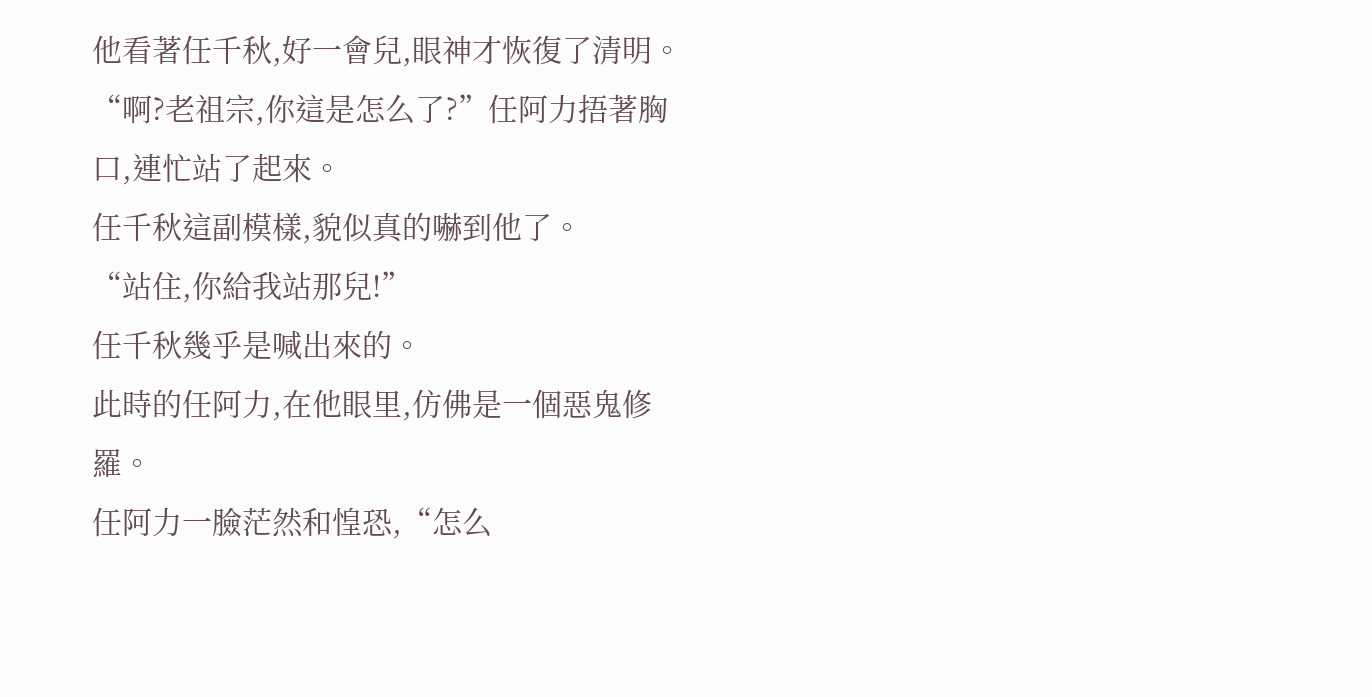他看著任千秋,好一會兒,眼神才恢復了清明。
“啊?老祖宗,你這是怎么了?”任阿力捂著胸口,連忙站了起來。
任千秋這副模樣,貌似真的嚇到他了。
“站住,你給我站那兒!”
任千秋幾乎是喊出來的。
此時的任阿力,在他眼里,仿佛是一個惡鬼修羅。
任阿力一臉茫然和惶恐,“怎么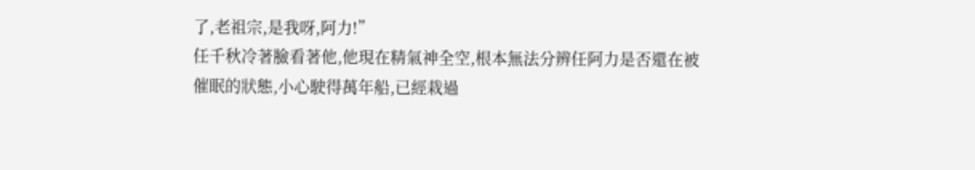了,老祖宗,是我呀,阿力!”
任千秋冷著臉看著他,他現在精氣神全空,根本無法分辨任阿力是否還在被催眠的狀態,小心駛得萬年船,已經栽過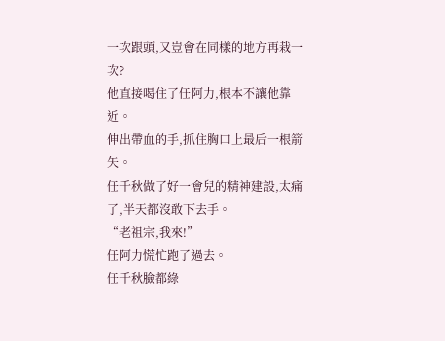一次跟頭,又豈會在同樣的地方再栽一次?
他直接喝住了任阿力,根本不讓他靠近。
伸出帶血的手,抓住胸口上最后一根箭矢。
任千秋做了好一會兒的精神建設,太痛了,半天都沒敢下去手。
“老祖宗,我來!”
任阿力慌忙跑了過去。
任千秋臉都綠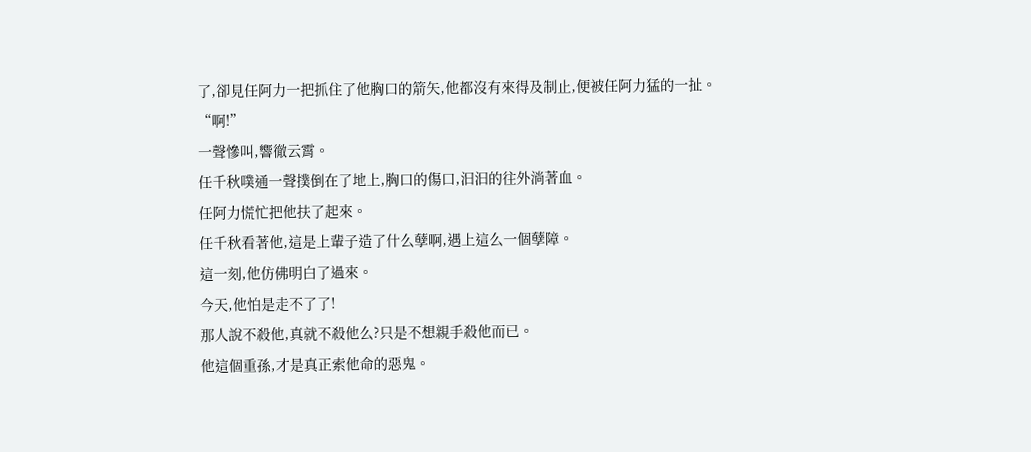了,卻見任阿力一把抓住了他胸口的箭矢,他都沒有來得及制止,便被任阿力猛的一扯。
“啊!”
一聲慘叫,響徹云霄。
任千秋噗通一聲撲倒在了地上,胸口的傷口,汩汩的往外淌著血。
任阿力慌忙把他扶了起來。
任千秋看著他,這是上輩子造了什么孽啊,遇上這么一個孽障。
這一刻,他仿佛明白了過來。
今天,他怕是走不了了!
那人說不殺他,真就不殺他么?只是不想親手殺他而已。
他這個重孫,才是真正索他命的惡鬼。